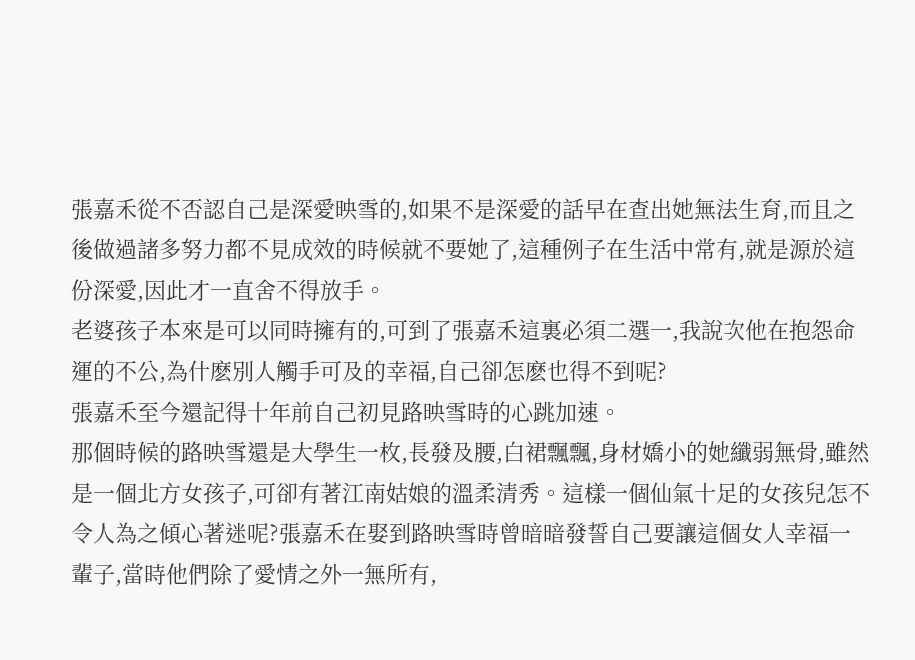張嘉禾從不否認自己是深愛映雪的,如果不是深愛的話早在查出她無法生育,而且之後做過諸多努力都不見成效的時候就不要她了,這種例子在生活中常有,就是源於這份深愛,因此才一直舍不得放手。
老婆孩子本來是可以同時擁有的,可到了張嘉禾這裏必須二選一,我說次他在抱怨命運的不公,為什麽別人觸手可及的幸福,自己卻怎麽也得不到呢?
張嘉禾至今還記得十年前自己初見路映雪時的心跳加速。
那個時候的路映雪還是大學生一枚,長發及腰,白裙飄飄,身材嬌小的她纖弱無骨,雖然是一個北方女孩子,可卻有著江南姑娘的溫柔清秀。這樣一個仙氣十足的女孩兒怎不令人為之傾心著迷呢?張嘉禾在娶到路映雪時曾暗暗發誓自己要讓這個女人幸福一輩子,當時他們除了愛情之外一無所有,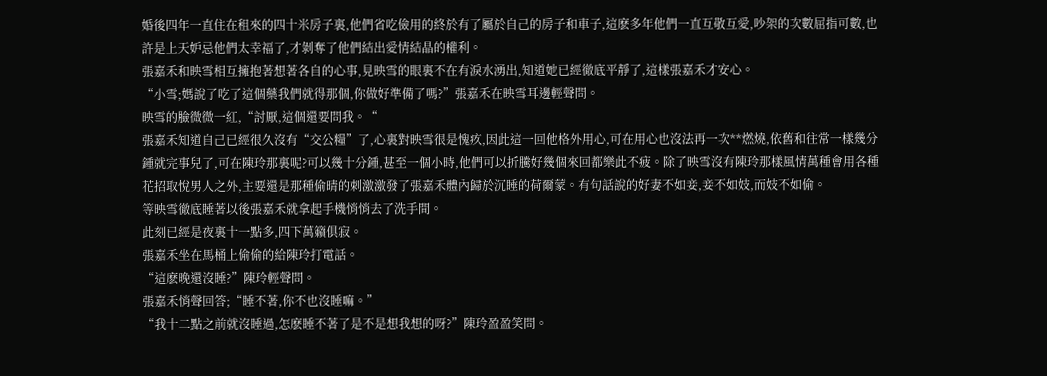婚後四年一直住在租來的四十米房子裏,他們省吃儉用的終於有了屬於自己的房子和車子,這麽多年他們一直互敬互愛,吵架的次數屈指可數,也許是上天妒忌他們太幸福了,才剝奪了他們結出愛情結晶的權利。
張嘉禾和映雪相互擁抱著想著各自的心事,見映雪的眼裏不在有淚水湧出,知道她已經徹底平靜了,這樣張嘉禾才安心。
“小雪;媽說了吃了這個藥我們就得那個,你做好準備了嗎?”張嘉禾在映雪耳邊輕聲問。
映雪的臉微微一紅,“討厭,這個還要問我。“
張嘉禾知道自己已經很久沒有“交公糧”了,心裏對映雪很是愧疚,因此這一回他格外用心,可在用心也沒法再一次**燃燒,依舊和往常一樣幾分鍾就完事兒了,可在陳玲那裏呢?可以幾十分鍾,甚至一個小時,他們可以折騰好幾個來回都樂此不疲。除了映雪沒有陳玲那樣風情萬種會用各種花招取悅男人之外,主要還是那種偷晴的刺激激發了張嘉禾體內歸於沉睡的荷爾蒙。有句話說的好妻不如妾,妾不如妓,而妓不如偷。
等映雪徹底睡著以後張嘉禾就拿起手機悄悄去了洗手間。
此刻已經是夜裏十一點多,四下萬籟俱寂。
張嘉禾坐在馬桶上偷偷的給陳玲打電話。
“這麽晚還沒睡?”陳玲輕聲問。
張嘉禾悄聲回答;“睡不著,你不也沒睡嘛。”
“我十二點之前就沒睡過,怎麽睡不著了是不是想我想的呀?”陳玲盈盈笑問。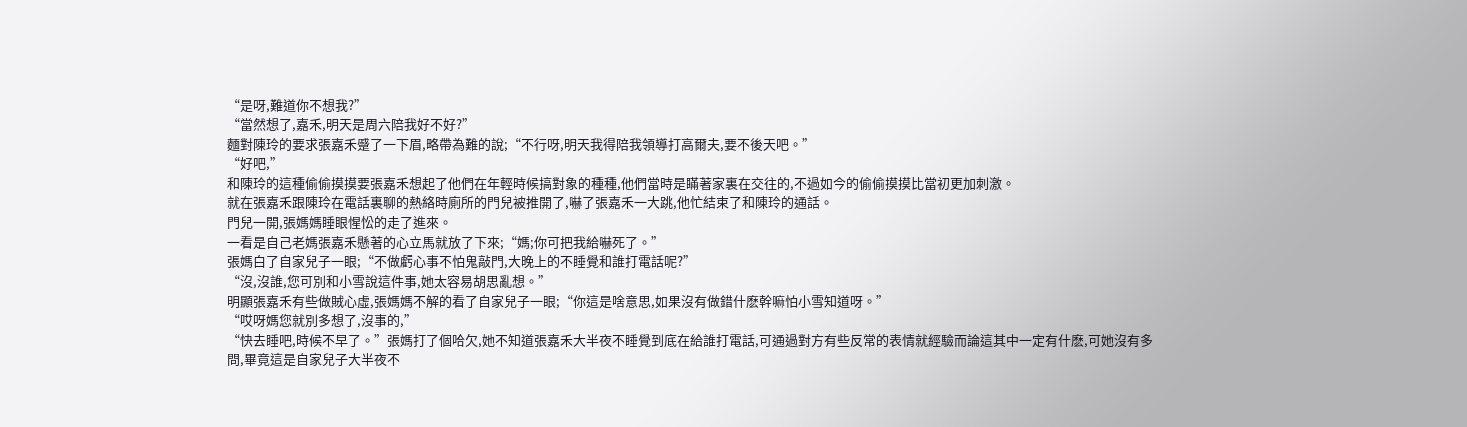“是呀,難道你不想我?”
“當然想了,嘉禾,明天是周六陪我好不好?”
麵對陳玲的要求張嘉禾蹙了一下眉,略帶為難的說;“不行呀,明天我得陪我領導打高爾夫,要不後天吧。”
“好吧,”
和陳玲的這種偷偷摸摸要張嘉禾想起了他們在年輕時候搞對象的種種,他們當時是瞞著家裏在交往的,不過如今的偷偷摸摸比當初更加刺激。
就在張嘉禾跟陳玲在電話裏聊的熱絡時廁所的門兒被推開了,嚇了張嘉禾一大跳,他忙結束了和陳玲的通話。
門兒一開,張媽媽睡眼惺忪的走了進來。
一看是自己老媽張嘉禾懸著的心立馬就放了下來;“媽;你可把我給嚇死了。”
張媽白了自家兒子一眼;“不做虧心事不怕鬼敲門,大晚上的不睡覺和誰打電話呢?”
“沒,沒誰,您可別和小雪說這件事,她太容易胡思亂想。”
明顯張嘉禾有些做賊心虛,張媽媽不解的看了自家兒子一眼;“你這是啥意思,如果沒有做錯什麽幹嘛怕小雪知道呀。”
“哎呀媽您就別多想了,沒事的,”
“快去睡吧,時候不早了。”張媽打了個哈欠,她不知道張嘉禾大半夜不睡覺到底在給誰打電話,可通過對方有些反常的表情就經驗而論這其中一定有什麽,可她沒有多問,畢竟這是自家兒子大半夜不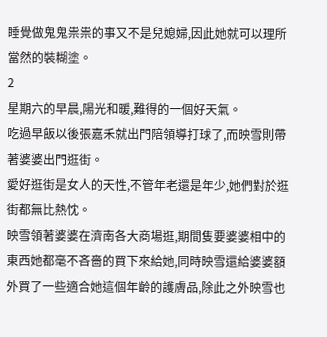睡覺做鬼鬼祟祟的事又不是兒媳婦,因此她就可以理所當然的裝糊塗。
2
星期六的早晨,陽光和暖,難得的一個好天氣。
吃過早飯以後張嘉禾就出門陪領導打球了,而映雪則帶著婆婆出門逛街。
愛好逛街是女人的天性,不管年老還是年少,她們對於逛街都無比熱忱。
映雪領著婆婆在濟南各大商場逛,期間隻要婆婆相中的東西她都毫不吝嗇的買下來給她,同時映雪還給婆婆額外買了一些適合她這個年齡的護膚品,除此之外映雪也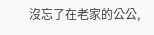沒忘了在老家的公公,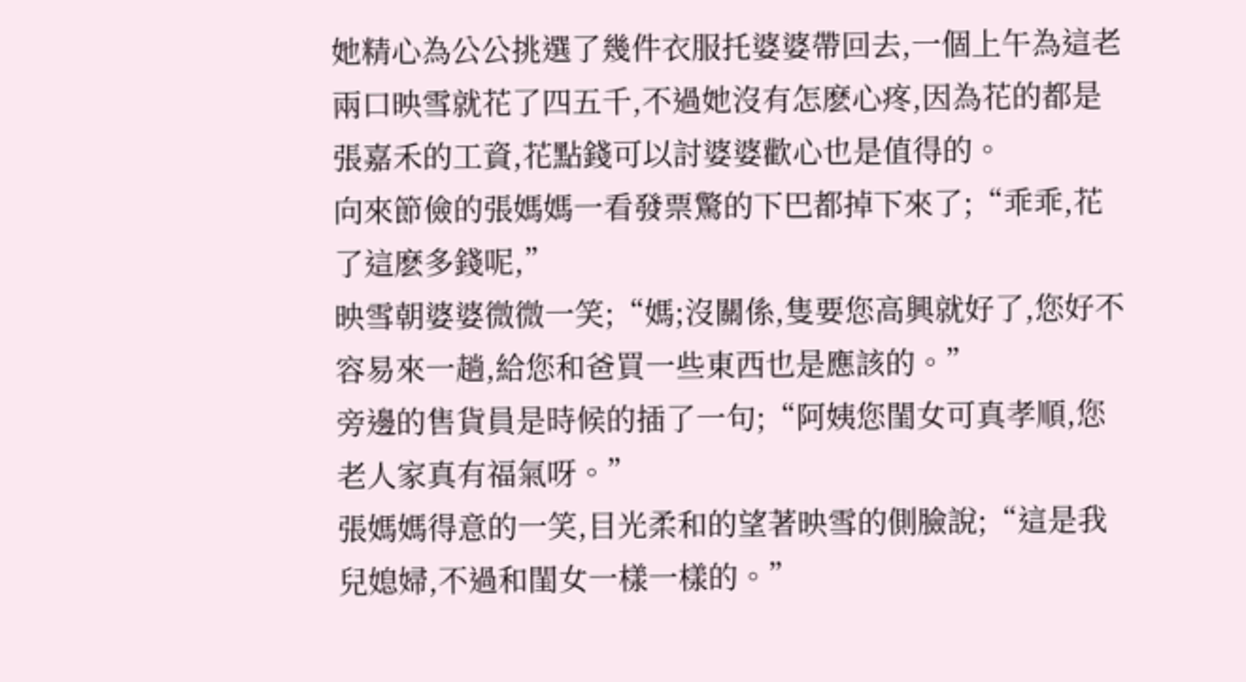她精心為公公挑選了幾件衣服托婆婆帶回去,一個上午為這老兩口映雪就花了四五千,不過她沒有怎麽心疼,因為花的都是張嘉禾的工資,花點錢可以討婆婆歡心也是值得的。
向來節儉的張媽媽一看發票驚的下巴都掉下來了;“乖乖,花了這麽多錢呢,”
映雪朝婆婆微微一笑;“媽;沒關係,隻要您高興就好了,您好不容易來一趟,給您和爸買一些東西也是應該的。”
旁邊的售貨員是時候的插了一句;“阿姨您閨女可真孝順,您老人家真有福氣呀。”
張媽媽得意的一笑,目光柔和的望著映雪的側臉說;“這是我兒媳婦,不過和閨女一樣一樣的。”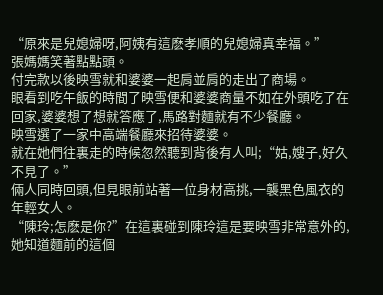“原來是兒媳婦呀,阿姨有這麽孝順的兒媳婦真幸福。”
張媽媽笑著點點頭。
付完款以後映雪就和婆婆一起肩並肩的走出了商場。
眼看到吃午飯的時間了映雪便和婆婆商量不如在外頭吃了在回家,婆婆想了想就答應了,馬路對麵就有不少餐廳。
映雪選了一家中高端餐廳來招待婆婆。
就在她們往裏走的時候忽然聽到背後有人叫;“姑,嫂子,好久不見了。”
倆人同時回頭,但見眼前站著一位身材高挑,一襲黑色風衣的年輕女人。
“陳玲;怎麽是你?”在這裏碰到陳玲這是要映雪非常意外的,她知道麵前的這個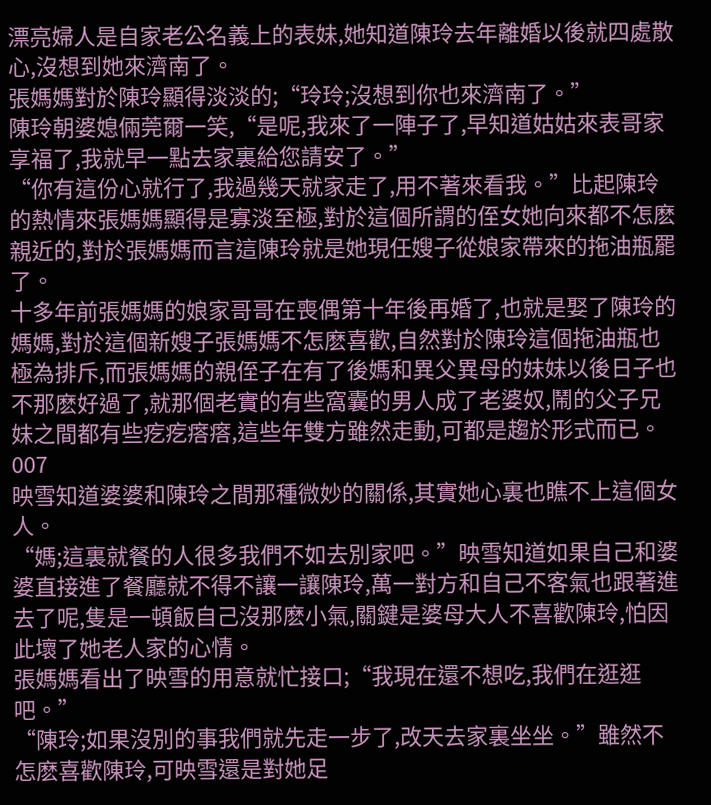漂亮婦人是自家老公名義上的表妹,她知道陳玲去年離婚以後就四處散心,沒想到她來濟南了。
張媽媽對於陳玲顯得淡淡的;“玲玲;沒想到你也來濟南了。”
陳玲朝婆媳倆莞爾一笑,“是呢,我來了一陣子了,早知道姑姑來表哥家享福了,我就早一點去家裏給您請安了。”
“你有這份心就行了,我過幾天就家走了,用不著來看我。”比起陳玲的熱情來張媽媽顯得是寡淡至極,對於這個所謂的侄女她向來都不怎麽親近的,對於張媽媽而言這陳玲就是她現任嫂子從娘家帶來的拖油瓶罷了。
十多年前張媽媽的娘家哥哥在喪偶第十年後再婚了,也就是娶了陳玲的媽媽,對於這個新嫂子張媽媽不怎麽喜歡,自然對於陳玲這個拖油瓶也極為排斥,而張媽媽的親侄子在有了後媽和異父異母的妹妹以後日子也不那麽好過了,就那個老實的有些窩囊的男人成了老婆奴,鬧的父子兄妹之間都有些疙疙瘩瘩,這些年雙方雖然走動,可都是趨於形式而已。
007
映雪知道婆婆和陳玲之間那種微妙的關係,其實她心裏也瞧不上這個女人。
“媽;這裏就餐的人很多我們不如去別家吧。”映雪知道如果自己和婆婆直接進了餐廳就不得不讓一讓陳玲,萬一對方和自己不客氣也跟著進去了呢,隻是一頓飯自己沒那麽小氣,關鍵是婆母大人不喜歡陳玲,怕因此壞了她老人家的心情。
張媽媽看出了映雪的用意就忙接口;“我現在還不想吃,我們在逛逛吧。”
“陳玲;如果沒別的事我們就先走一步了,改天去家裏坐坐。”雖然不怎麽喜歡陳玲,可映雪還是對她足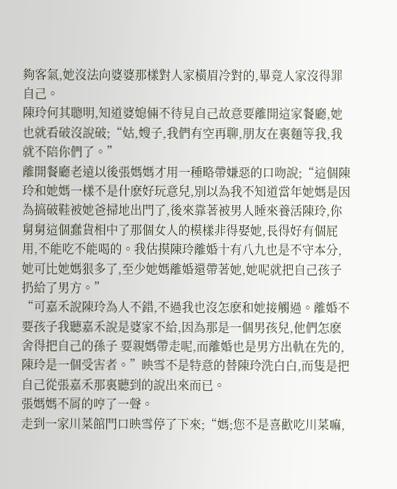夠客氣,她沒法向婆婆那樣對人家橫眉冷對的,畢竟人家沒得罪自己。
陳玲何其聰明,知道婆媳倆不待見自己故意要離開這家餐廳,她也就看破沒說破;“姑,嫂子,我們有空再聊,朋友在裏麵等我,我就不陪你們了。”
離開餐廳老遠以後張媽媽才用一種略帶嫌惡的口吻說;“這個陳玲和她媽一樣不是什麽好玩意兒,別以為我不知道當年她媽是因為搞破鞋被她爸掃地出門了,後來靠著被男人睡來養活陳玲,你舅舅這個蠢貨相中了那個女人的模樣非得娶她,長得好有個屁用,不能吃不能喝的。我估摸陳玲離婚十有八九也是不守本分,她可比她媽狠多了,至少她媽離婚還帶著她,她呢就把自己孩子扔給了男方。”
“可嘉禾說陳玲為人不錯,不過我也沒怎麽和她接觸過。離婚不要孩子我聽嘉禾說是婆家不給,因為那是一個男孩兒,他們怎麽舍得把自己的孫子 要親媽帶走呢,而離婚也是男方出軌在先的,陳玲是一個受害者。”映雪不是特意的替陳玲洗白白,而隻是把自己從張嘉禾那裏聽到的說出來而已。
張媽媽不屑的哼了一聲。
走到一家川菜館門口映雪停了下來;“媽;您不是喜歡吃川菜嘛,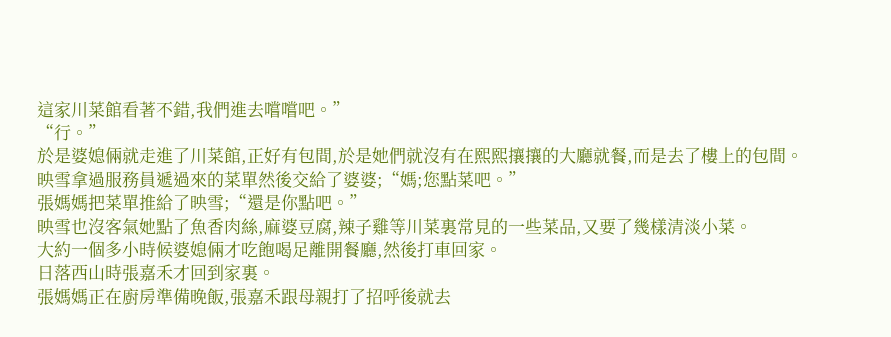這家川菜館看著不錯,我們進去嚐嚐吧。”
“行。”
於是婆媳倆就走進了川菜館,正好有包間,於是她們就沒有在熙熙攘攘的大廳就餐,而是去了樓上的包間。
映雪拿過服務員遞過來的菜單然後交給了婆婆;“媽;您點菜吧。”
張媽媽把菜單推給了映雪;“還是你點吧。”
映雪也沒客氣她點了魚香肉絲,麻婆豆腐,辣子雞等川菜裏常見的一些菜品,又要了幾樣清淡小菜。
大約一個多小時候婆媳倆才吃飽喝足離開餐廳,然後打車回家。
日落西山時張嘉禾才回到家裏。
張媽媽正在廚房準備晚飯,張嘉禾跟母親打了招呼後就去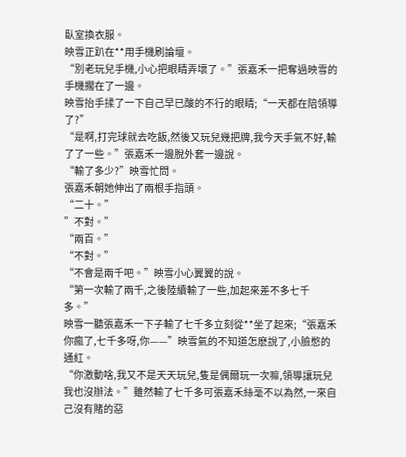臥室換衣服。
映雪正趴在**用手機刷論壇。
“別老玩兒手機,小心把眼睛弄壞了。”張嘉禾一把奪過映雪的手機擱在了一邊。
映雪抬手揉了一下自己早已酸的不行的眼睛;“一天都在陪領導了?”
“是啊,打完球就去吃飯,然後又玩兒幾把牌,我今天手氣不好,輸了了一些。”張嘉禾一邊脫外套一邊說。
“輸了多少?”映雪忙問。
張嘉禾朝她伸出了兩根手指頭。
“二十。”
”不對。”
“兩百。”
“不對。”
“不會是兩千吧。”映雪小心翼翼的說。
“第一次輸了兩千,之後陸續輸了一些,加起來差不多七千多。”
映雪一聽張嘉禾一下子輸了七千多立刻從**坐了起來;“張嘉禾你瘋了,七千多呀,你——”映雪氣的不知道怎麽說了,小臉憋的通紅。
“你激動啥,我又不是天天玩兒,隻是偶爾玩一次嘛,領導讓玩兒我也沒辦法。”雖然輸了七千多可張嘉禾絲毫不以為然,一來自己沒有賭的惡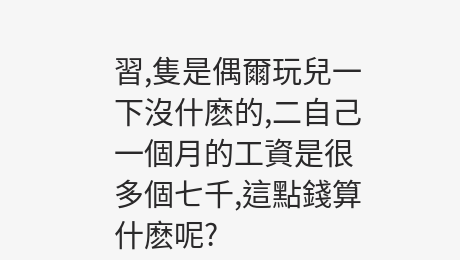習,隻是偶爾玩兒一下沒什麽的,二自己一個月的工資是很多個七千,這點錢算什麽呢?